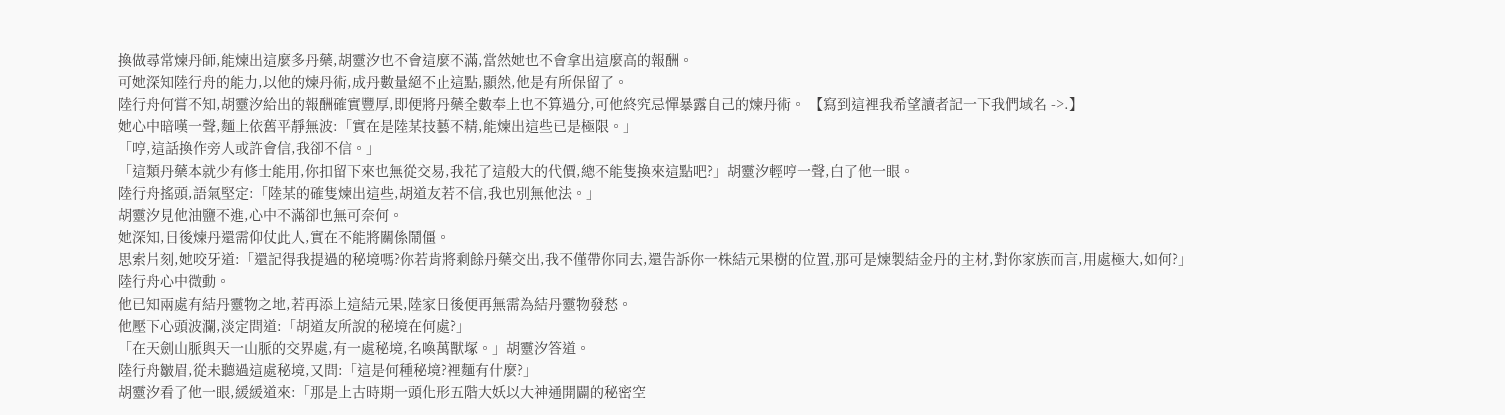換做尋常煉丹師,能煉出這麼多丹藥,胡靈汐也不會這麼不滿,當然她也不會拿出這麼高的報酬。
可她深知陸行舟的能力,以他的煉丹術,成丹數量絕不止這點,顯然,他是有所保留了。
陸行舟何嘗不知,胡靈汐給出的報酬確實豐厚,即便將丹藥全數奉上也不算過分,可他終究忌憚暴露自己的煉丹術。 【寫到這裡我希望讀者記一下我們域名 ->.】
她心中暗嘆一聲,麵上依舊平靜無波:「實在是陸某技藝不精,能煉出這些已是極限。」
「哼,這話換作旁人或許會信,我卻不信。」
「這類丹藥本就少有修士能用,你扣留下來也無從交易,我花了這般大的代價,總不能隻換來這點吧?」胡靈汐輕哼一聲,白了他一眼。
陸行舟搖頭,語氣堅定:「陸某的確隻煉出這些,胡道友若不信,我也別無他法。」
胡靈汐見他油鹽不進,心中不滿卻也無可奈何。
她深知,日後煉丹還需仰仗此人,實在不能將關係鬧僵。
思索片刻,她咬牙道:「還記得我提過的秘境嗎?你若肯將剩餘丹藥交出,我不僅帶你同去,還告訴你一株結元果樹的位置,那可是煉製結金丹的主材,對你家族而言,用處極大,如何?」
陸行舟心中微動。
他已知兩處有結丹靈物之地,若再添上這結元果,陸家日後便再無需為結丹靈物發愁。
他壓下心頭波瀾,淡定問道:「胡道友所說的秘境在何處?」
「在天劍山脈與天一山脈的交界處,有一處秘境,名喚萬獸塚。」胡靈汐答道。
陸行舟皺眉,從未聽過這處秘境,又問:「這是何種秘境?裡麵有什麼?」
胡靈汐看了他一眼,緩緩道來:「那是上古時期一頭化形五階大妖以大神通開闢的秘密空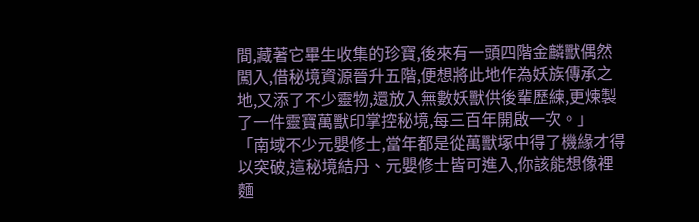間,藏著它畢生收集的珍寶,後來有一頭四階金麟獸偶然闖入,借秘境資源晉升五階,便想將此地作為妖族傳承之地,又添了不少靈物,還放入無數妖獸供後輩歷練,更煉製了一件靈寶萬獸印掌控秘境,每三百年開啟一次。」
「南域不少元嬰修士,當年都是從萬獸塚中得了機緣才得以突破,這秘境結丹、元嬰修士皆可進入,你該能想像裡麵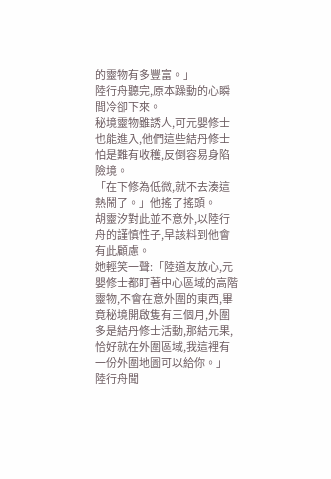的靈物有多豐富。」
陸行舟聽完,原本躁動的心瞬間冷卻下來。
秘境靈物雖誘人,可元嬰修士也能進入,他們這些結丹修士怕是難有收穫,反倒容易身陷險境。
「在下修為低微,就不去湊這熱鬧了。」他搖了搖頭。
胡靈汐對此並不意外,以陸行舟的謹慎性子,早該料到他會有此顧慮。
她輕笑一聲:「陸道友放心,元嬰修士都盯著中心區域的高階靈物,不會在意外圍的東西,畢竟秘境開啟隻有三個月,外圍多是結丹修士活動,那結元果,恰好就在外圍區域,我這裡有一份外圍地圖可以給你。」
陸行舟聞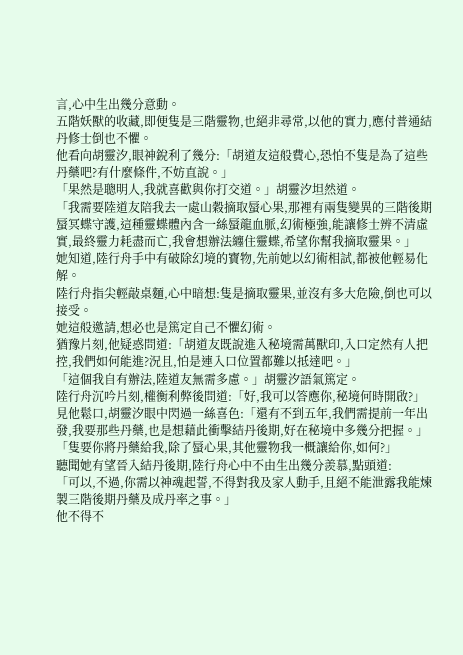言,心中生出幾分意動。
五階妖獸的收藏,即便隻是三階靈物,也絕非尋常,以他的實力,應付普通結丹修士倒也不懼。
他看向胡靈汐,眼神銳利了幾分:「胡道友這般費心,恐怕不隻是為了這些丹藥吧?有什麼條件,不妨直說。」
「果然是聰明人,我就喜歡與你打交道。」胡靈汐坦然道。
「我需要陸道友陪我去一處山穀摘取蜃心果,那裡有兩隻變異的三階後期蜃冥蝶守護,這種靈蝶體內含一絲蜃龍血脈,幻術極強,能讓修士辨不清虛實,最終靈力耗盡而亡,我會想辦法纏住靈蝶,希望你幫我摘取靈果。」
她知道,陸行舟手中有破除幻境的寶物,先前她以幻術相試,都被他輕易化解。
陸行舟指尖輕敲桌麵,心中暗想:隻是摘取靈果,並沒有多大危險,倒也可以接受。
她這般邀請,想必也是篤定自己不懼幻術。
猶豫片刻,他疑惑問道:「胡道友既說進入秘境需萬獸印,入口定然有人把控,我們如何能進?況且,怕是連入口位置都難以抵達吧。」
「這個我自有辦法,陸道友無需多慮。」胡靈汐語氣篤定。
陸行舟沉吟片刻,權衡利弊後問道:「好,我可以答應你,秘境何時開啟?」
見他鬆口,胡靈汐眼中閃過一絲喜色:「還有不到五年,我們需提前一年出發,我要那些丹藥,也是想藉此衝擊結丹後期,好在秘境中多幾分把握。」
「隻要你將丹藥給我,除了蜃心果,其他靈物我一概讓給你,如何?」
聽聞她有望晉入結丹後期,陸行舟心中不由生出幾分羨慕,點頭道:
「可以,不過,你需以神魂起誓,不得對我及家人動手,且絕不能泄露我能煉製三階後期丹藥及成丹率之事。」
他不得不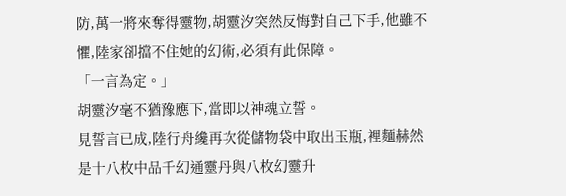防,萬一將來奪得靈物,胡靈汐突然反悔對自己下手,他雖不懼,陸家卻擋不住她的幻術,必須有此保障。
「一言為定。」
胡靈汐毫不猶豫應下,當即以神魂立誓。
見誓言已成,陸行舟纔再次從儲物袋中取出玉瓶,裡麵赫然是十八枚中品千幻通靈丹與八枚幻靈升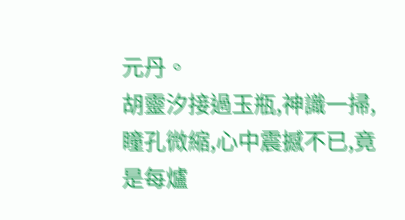元丹。
胡靈汐接過玉瓶,神識一掃,瞳孔微縮,心中震撼不已,竟是每爐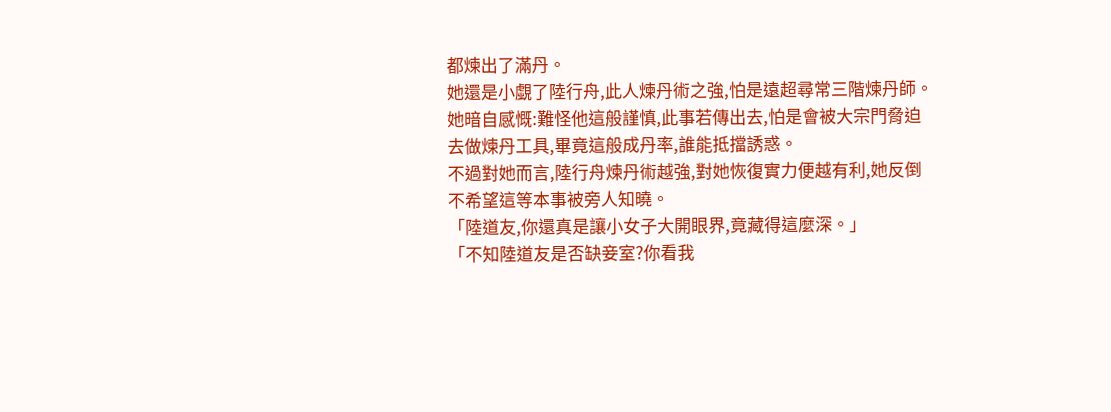都煉出了滿丹。
她還是小覷了陸行舟,此人煉丹術之強,怕是遠超尋常三階煉丹師。
她暗自感慨:難怪他這般謹慎,此事若傳出去,怕是會被大宗門脅迫去做煉丹工具,畢竟這般成丹率,誰能抵擋誘惑。
不過對她而言,陸行舟煉丹術越強,對她恢復實力便越有利,她反倒不希望這等本事被旁人知曉。
「陸道友,你還真是讓小女子大開眼界,竟藏得這麼深。」
「不知陸道友是否缺妾室?你看我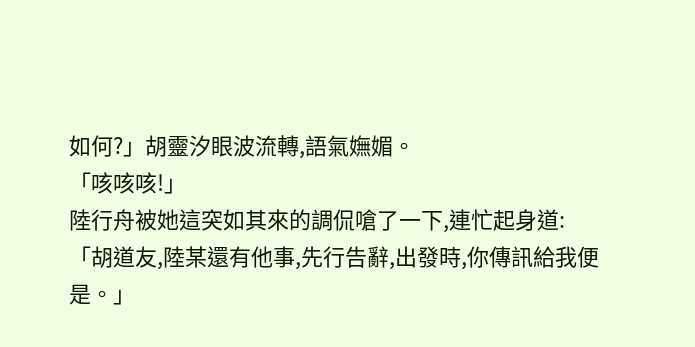如何?」胡靈汐眼波流轉,語氣嫵媚。
「咳咳咳!」
陸行舟被她這突如其來的調侃嗆了一下,連忙起身道:
「胡道友,陸某還有他事,先行告辭,出發時,你傳訊給我便是。」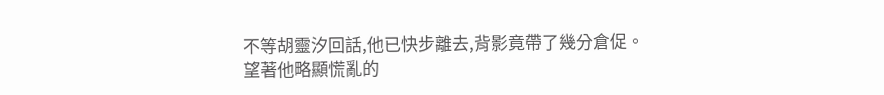不等胡靈汐回話,他已快步離去,背影竟帶了幾分倉促。
望著他略顯慌亂的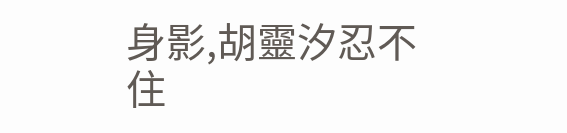身影,胡靈汐忍不住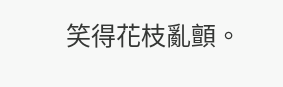笑得花枝亂顫。